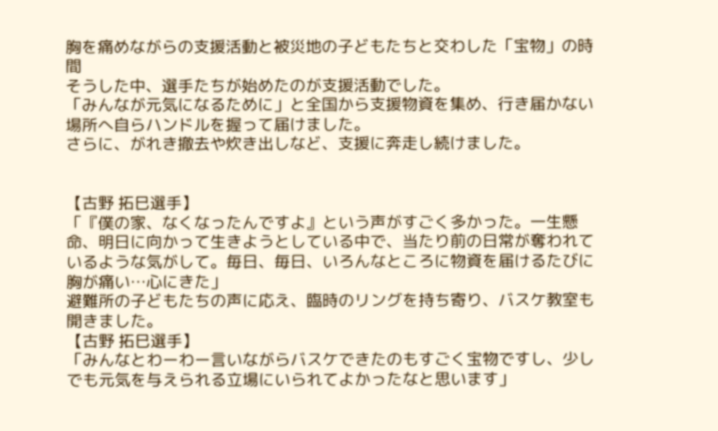胸を痛めながらの支援活動と被災地の子どもたちと交わした「宝物」の時間
そうした中、選手たちが始めたのが支援活動でした。
「みんなが元気になるために」と全国から支援物資を集め、行き届かない場所へ自らハンドルを握って届けました。
さらに、がれき撤去や炊き出しなど、支援に奔走し続けました。


【古野 拓巳選手】
「『僕の家、なくなったんですよ』という声がすごく多かった。一生懸命、明日に向かって生きようとしている中で、当たり前の日常が奪われているような気がして。毎日、毎日、いろんなところに物資を届けるたびに胸が痛い…心にきた」
避難所の子どもたちの声に応え、臨時のリングを持ち寄り、バスケ教室も開きました。
【古野 拓巳選手】
「みんなとわーわー言いながらバスケできたのもすごく宝物ですし、少しでも元気を与えられる立場にいられてよかったなと思います」